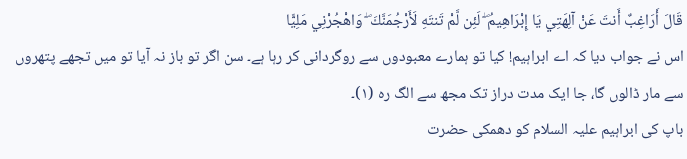قَالَ أَرَاغِبٌ أَنتَ عَنْ آلِهَتِي يَا إِبْرَاهِيمُ ۖ لَئِن لَّمْ تَنتَهِ لَأَرْجُمَنَّكَ ۖ وَاهْجُرْنِي مَلِيًّا
اس نے جواب دیا کہ اے ابراہیم! کیا تو ہمارے معبودوں سے روگردانی کر رہا ہے۔ سن اگر تو باز نہ آیا تو میں تجھے پتھروں سے مار ڈالوں گا، جا ایک مدت دراز تک مجھ سے الگ رہ (١)۔
باپ کی ابراہیم علیہ السلام کو دھمکی حضرت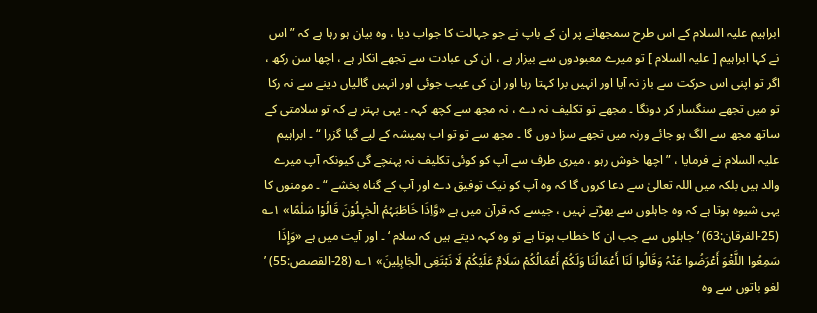ابراہیم علیہ السلام کے اس طرح سمجھانے پر ان کے باپ نے جو جہالت کا جواب دیا ، وہ بیان ہو رہا ہے کہ ” اس نے کہا ابراہیم [ علیہ السلام ] تو میرے معبودوں سے بیزار ہے ، ان کی عبادت سے تجھے انکار ہے ، اچھا سن رکھ ، اگر تو اپنی اس حرکت سے باز نہ آیا اور انہیں برا کہتا رہا اور ان کی عیب جوئی اور انہیں گالیاں دینے سے نہ رکا تو میں تجھے سنگسار کر دونگا ۔ مجھے تو تکلیف نہ دے ، نہ مجھ سے کچھ کہہ ۔ یہی بہتر ہے کہ تو سلامتی کے ساتھ مجھ سے الگ ہو جائے ورنہ میں تجھے سزا دوں گا ۔ مجھ سے تو تو اب ہمیشہ کے لیے گیا گزرا “ ۔ ابراہیم علیہ السلام نے فرمایا ، ” اچھا خوش رہو ، میری طرف سے آپ کو کوئی تکلیف نہ پہنچے گی کیونکہ آپ میرے والد ہیں بلکہ میں اللہ تعالیٰ سے دعا کروں گا کہ وہ آپ کو نیک توفیق دے اور آپ کے گناہ بخشے “ ۔ مومنوں کا یہی شیوہ ہوتا ہے کہ وہ جاہلوں سے بھڑتے نہیں ، جیسے کہ قرآن میں ہے «وَّاِذَا خَاطَبَہُمُ الْجٰہِلُوْنَ قَالُوْا سَلٰمًا» ۱؎ (25-الفرقان:63) ’ جاہلوں سے جب ان کا خطاب ہوتا ہے تو وہ کہہ دیتے ہیں کہ سلام ‘ ۔ اور آیت میں ہے «وَإِذَا سَمِعُوا اللَّغْوَ أَعْرَضُوا عَنْہُ وَقَالُوا لَنَا أَعْمَالُنَا وَلَکُمْ أَعْمَالُکُمْ سَلَامٌ عَلَیْکُمْ لَا نَبْتَغِی الْجَاہِلِینَ» ۱؎ (28-القصص:55) ’ لغو باتوں سے وہ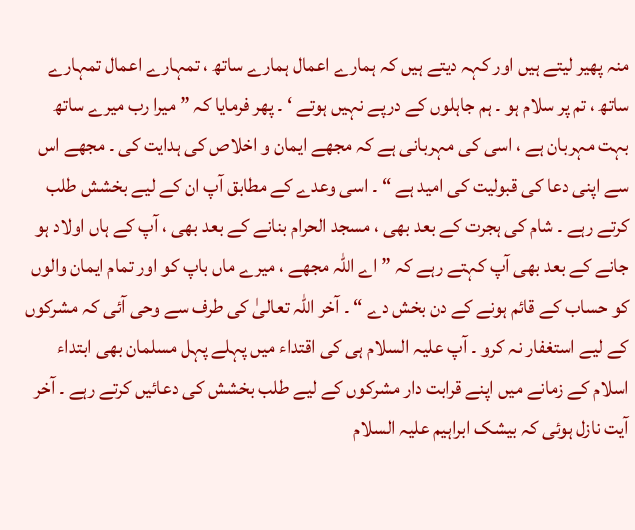منہ پھیر لیتے ہیں اور کہہ دیتے ہیں کہ ہمارے اعمال ہمارے ساتھ ، تمہارے اعمال تمہارے ساتھ ، تم پر سلام ہو ۔ ہم جاہلوں کے درپے نہیں ہوتے ‘ ۔ پھر فرمایا کہ ” میرا رب میرے ساتھ بہت مہربان ہے ، اسی کی مہربانی ہے کہ مجھے ایمان و اخلاص کی ہدایت کی ۔ مجھے اس سے اپنی دعا کی قبولیت کی امید ہے “ ۔ اسی وعدے کے مطابق آپ ان کے لیے بخشش طلب کرتے رہے ۔ شام کی ہجرت کے بعد بھی ، مسجد الحرام بنانے کے بعد بھی ، آپ کے ہاں اولاد ہو جانے کے بعد بھی آپ کہتے رہے کہ ” اے اللہ مجھے ، میرے ماں باپ کو اور تمام ایمان والوں کو حساب کے قائم ہونے کے دن بخش دے “ ۔ آخر اللہ تعالیٰ کی طرف سے وحی آئی کہ مشرکوں کے لیے استغفار نہ کرو ۔ آپ علیہ السلام ہی کی اقتداء میں پہلے پہل مسلمان بھی ابتداء اسلام کے زمانے میں اپنے قرابت دار مشرکوں کے لیے طلب بخشش کی دعائیں کرتے رہے ۔ آخر آیت نازل ہوئی کہ بیشک ابراہیم علیہ السلام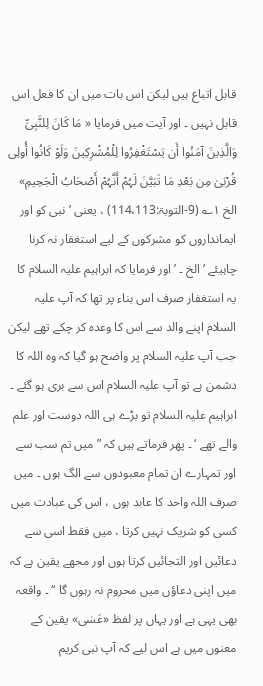قابل اتباع ہیں لیکن اس بات میں ان کا فعل اس قابل نہیں ۔ اور آیت میں فرمایا « مَا کَانَ لِلنَّبِیِّ وَالَّذِینَ آمَنُوا أَن یَسْتَغْفِرُوا لِلْمُشْرِکِینَ وَلَوْ کَانُوا أُولِی قُرْبَیٰ مِن بَعْدِ مَا تَبَیَّنَ لَہُمْ أَنَّہُمْ أَصْحَابُ الْجَحِیمِ» الخ ۱؎ (9-التوبۃ:114،113) ، یعنی ’ نبی کو اور ایمانداروں کو مشرکوں کے لیے استغفار نہ کرنا چاہیئے ‘ الخ ۔ ’ اور فرمایا کہ ابراہیم علیہ السلام کا یہ استغفار صرف اس بناء پر تھا کہ آپ علیہ السلام اپنے والد سے اس کا وعدہ کر چکے تھے لیکن جب آپ علیہ السلام پر واضح ہو گیا کہ وہ اللہ کا دشمن ہے تو آپ علیہ السلام اس سے بری ہو گئے ۔ ابراہیم علیہ السلام تو بڑے ہی اللہ دوست اور علم والے تھے ‘ ۔ پھر فرماتے ہیں کہ ” میں تم سب سے اور تمہارے ان تمام معبودوں سے الگ ہوں ۔ میں صرف اللہ واحد کا عابد ہوں ، اس کی عبادت میں کسی کو شریک نہیں کرتا ، میں فقط اسی سے دعائیں اور التجائیں کرتا ہوں اور مجھے یقین ہے کہ میں اپنی دعاؤں میں محروم نہ رہوں گا “ ۔ واقعہ بھی یہی ہے اور یہاں پر لفظ «عَسٰی» یقین کے معنوں میں ہے اس لیے کہ آپ نبی کریم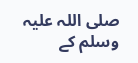صلی اللہ علیہ وسلم کے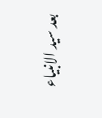بعد سید الانبیاء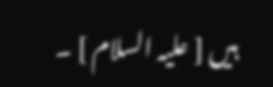ہیں [ علیہ السلام ] ۔